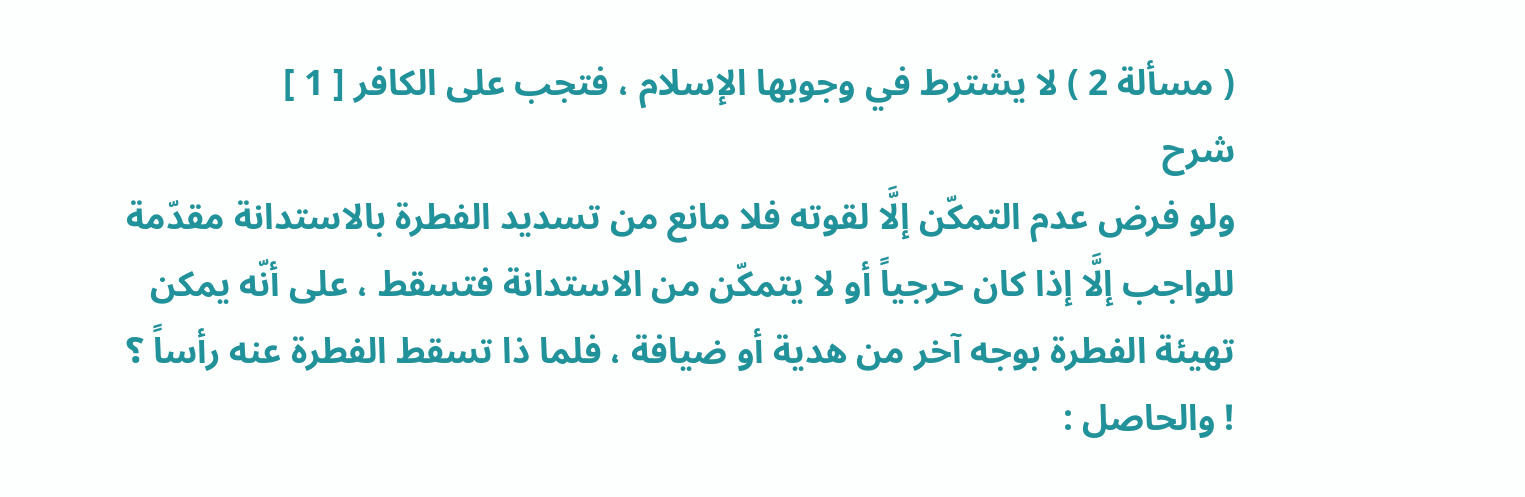( مسألة 2 ) لا يشترط في وجوبها الإسلام ، فتجب على الكافر [ 1 ]
شرح
ولو فرض عدم التمكّن إلَّا لقوته فلا مانع من تسديد الفطرة بالاستدانة مقدّمة للواجب إلَّا إذا كان حرجياً أو لا يتمكّن من الاستدانة فتسقط ، على أنّه يمكن تهيئة الفطرة بوجه آخر من هدية أو ضيافة ، فلما ذا تسقط الفطرة عنه رأساً ؟ ! والحاصل :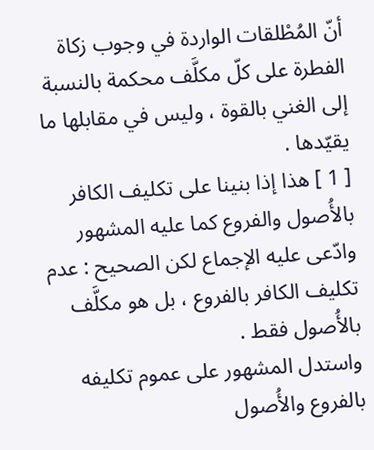أنّ المُطْلقات الواردة في وجوب زكاة الفطرة على كلّ مكلَّف محكمة بالنسبة إلى الغني بالقوة ، وليس في مقابلها ما يقيّدها .
[ 1 ] هذا إذا بنينا على تكليف الكافر بالأُصول والفروع كما عليه المشهور وادّعى عليه الإجماع لكن الصحيح : عدم تكليف الكافر بالفروع ، بل هو مكلَّف بالأُصول فقط .
واستدل المشهور على عموم تكليفه بالفروع والأُصول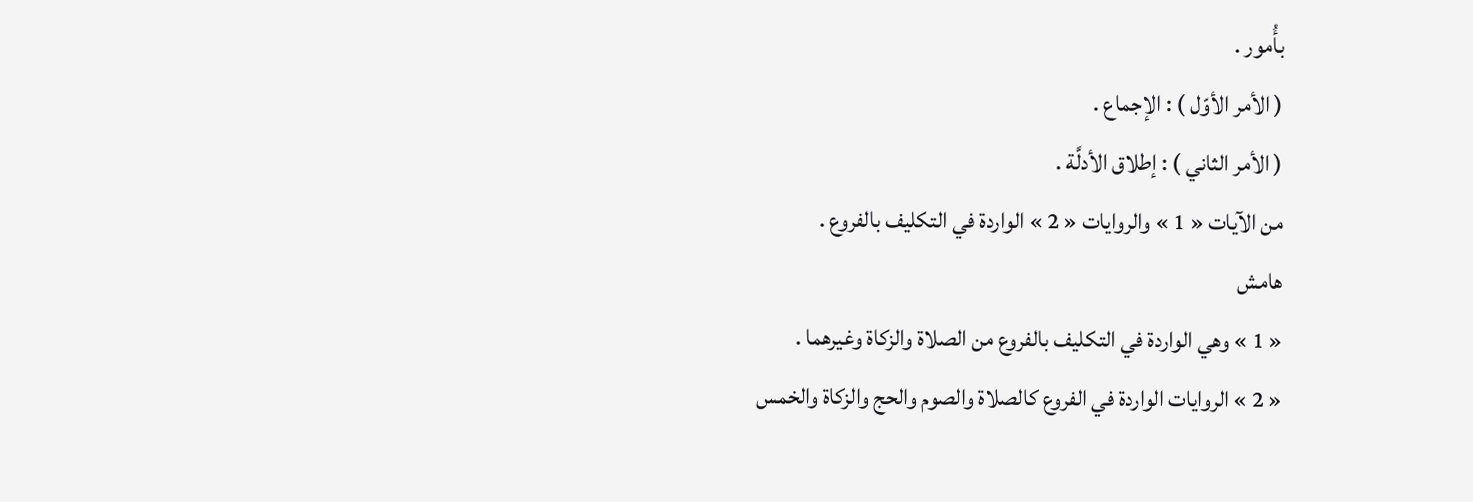بأُمور .
( الأمر الأوّل ) : الإجماع .
( الأمر الثاني ) : إطلاق الأدلَّة .
من الآيات « 1 » والروايات « 2 » الواردة في التكليف بالفروع .
هامش
« 1 » وهي الواردة في التكليف بالفروع من الصلاة والزكاة وغيرهما .
« 2 » الروايات الواردة في الفروع كالصلاة والصوم والحج والزكاة والخمس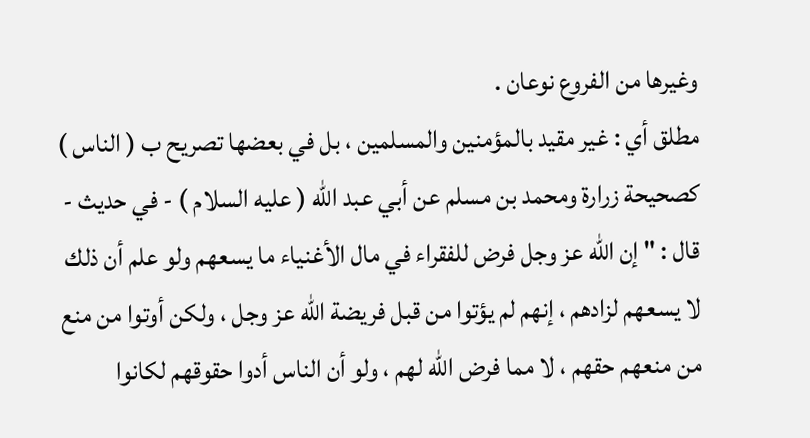وغيرها من الفروع نوعان .
مطلق أي : غير مقيد بالمؤمنين والمسلمين ، بل في بعضها تصريح ب ( الناس ) كصحيحة زرارة ومحمد بن مسلم عن أبي عبد الله ( عليه السلام ) - في حديث - قال : " إن الله عز وجل فرض للفقراء في مال الأغنياء ما يسعهم ولو علم أن ذلك لا يسعهم لزادهم ، إنهم لم يؤتوا من قبل فريضة الله عز وجل ، ولكن أوتوا من منع من منعهم حقهم ، لا مما فرض الله لهم ، ولو أن الناس أدوا حقوقهم لكانوا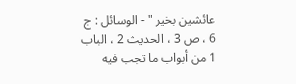عائشين بخير " - الوسائل : ج 6 ، ص 3 ، الحديث 2 ، الباب 1 من أبواب ما تجب فيه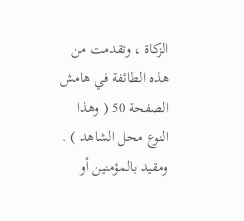الزكاة ، وتقدمت من هذه الطائفة في هامش الصفحة 50 ( وهذا النوع محل الشاهد ) .
ومقيد بالمؤمنين أو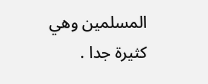المسلمين وهي كثيرة جدا .